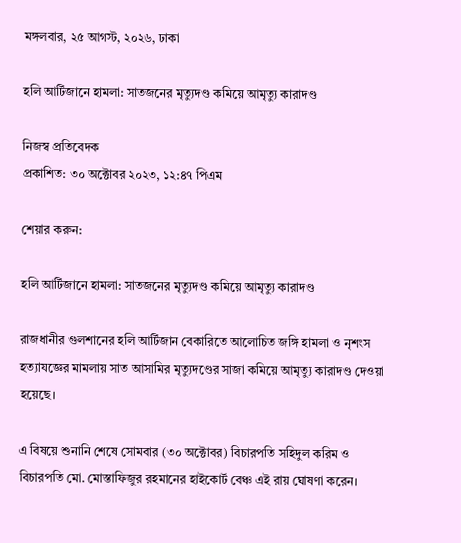মঙ্গলবার, ২৫ আগস্ট, ২০২৬, ঢাকা

হলি আর্টিজানে হামলা: সাতজনের মৃত্যুদণ্ড কমিয়ে আমৃত্যু কারাদণ্ড

নিজস্ব প্রতিবেদক
প্রকাশিত: ৩০ অক্টোবর ২০২৩, ১২:৪৭ পিএম

শেয়ার করুন:

হলি আর্টিজানে হামলা: সাতজনের মৃত্যুদণ্ড কমিয়ে আমৃত্যু কারাদণ্ড

রাজধানীর গুলশানের হলি আর্টিজান বেকারিতে আলোচিত জঙ্গি হামলা ও নৃশংস হত্যাযজ্ঞের মামলায় সাত আসামির মৃত্যুদণ্ডের সাজা কমিয়ে আমৃত্যু কারাদণ্ড দেওয়া হয়েছে।

এ বিষয়ে শুনানি শেষে সোমবার (৩০ অক্টোবর) বিচারপতি সহিদুল করিম ও বিচারপতি মো. মোস্তাফিজুর রহমানের হাইকোর্ট বেঞ্চ এই রায় ঘোষণা করেন।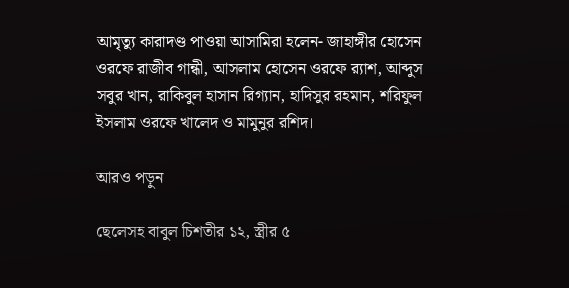আমৃত্যু কারাদণ্ড পাওয়া আসা‌মিরা হলেন- জাহাঙ্গীর হোসেন ওরফে রাজীব গান্ধী, আসলাম হোসেন ওরফে র‌্যাশ, আব্দুস সবুর খান, রাকিবুল হাসান রিগ্যান, হাদিসুর রহমান, শরিফুল ইসলাম ওরফে খালেদ ও মামুনুর রশিদ।

আরও পড়ুন

ছেলেসহ বাবুল চিশতীর ১২, স্ত্রীর ৫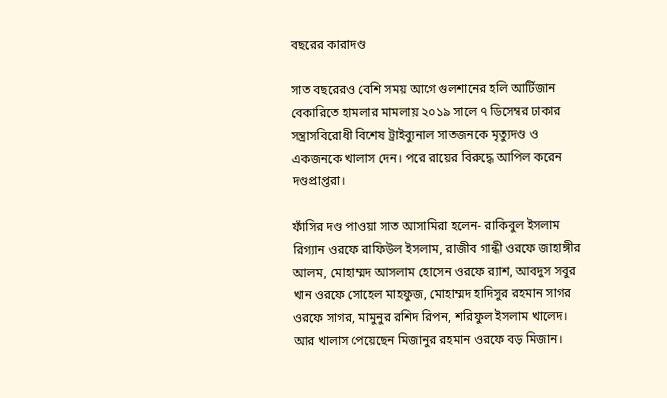বছরের কারাদণ্ড

সাত বছরেরও বেশি সময় আগে গুলশানের হলি আর্টিজান বেকারিতে হামলার মামলায় ২০১৯ সালে ৭ ডিসেম্বর ঢাকার সন্ত্রাসবিরোধী বিশেষ ট্রাইব্যুনাল সাতজনকে মৃত্যুদণ্ড ও একজনকে খালাস দেন। পরে রায়ের বিরুদ্ধে আপিল করেন দণ্ডপ্রাপ্তরা।

ফাঁসির দণ্ড পাওয়া সাত আসামিরা হলেন- রাকিবুল ইসলাম রিগ্যান ওরফে রাফিউল ইসলাম, রাজীব গান্ধী ওরফে জাহাঙ্গীর আলম, মোহাম্মদ আসলাম হোসেন ওরফে র‍্যাশ, আবদুস সবুর খান ওরফে সোহেল মাহফুজ, মোহাম্মদ হাদিসুর রহমান সাগর ওরফে সাগর, মামুনুর রশিদ রিপন, শরিফুল ইসলাম খালেদ। আর খালাস পেয়েছেন মিজানুর রহমান ওরফে বড় মিজান।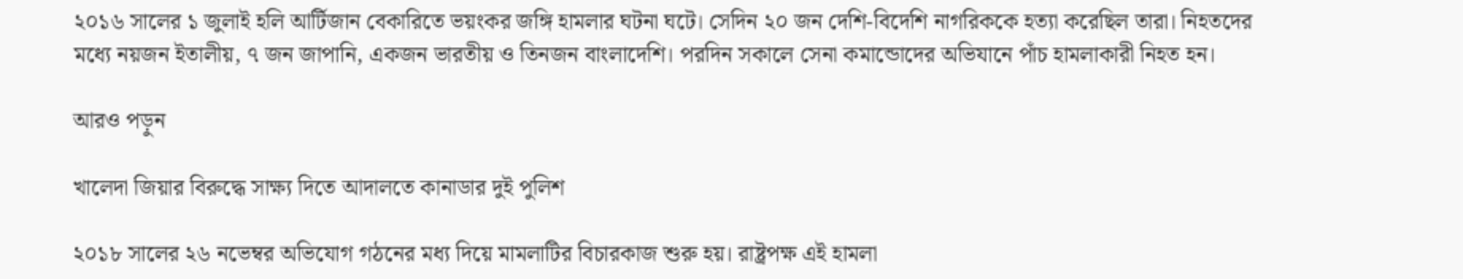২০১৬ সালের ১ জুলাই হলি আর্টিজান বেকারিতে ভয়ংকর জঙ্গি হামলার ঘটনা ঘটে। সেদিন ২০ জন দেশি-বিদেশি নাগরিককে হত্যা করেছিল তারা। নিহতদের মধ্যে নয়জন ইতালীয়, ৭ জন জাপানি, একজন ভারতীয় ও তিনজন বাংলাদেশি। পরদিন সকালে সেনা কমান্ডোদের অভিযানে পাঁচ হামলাকারী নিহত হন।

আরও পড়ুন

খালেদা জিয়ার বিরুদ্ধে সাক্ষ্য দিতে আদালতে কানাডার দুই পুলিশ

২০১৮ সালের ২৬ নভেম্বর অভিযোগ গঠনের মধ্য দিয়ে মামলাটির বিচারকাজ শুরু হয়। রাষ্ট্রপক্ষ এই হামলা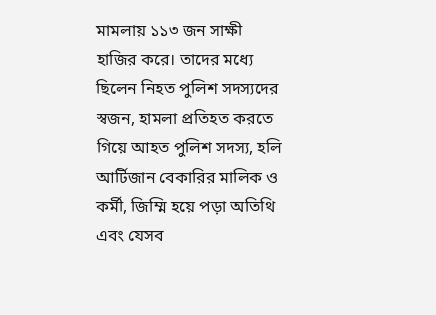মামলায় ১১৩ জন সাক্ষী হাজির করে। তাদের মধ্যে ছিলেন নিহত পুলিশ সদস্যদের স্বজন, হামলা প্রতিহত করতে গিয়ে আহত পুলিশ সদস্য, হলি আর্টিজান বেকারির মালিক ও কর্মী, জিম্মি হয়ে পড়া অতিথি এবং যেসব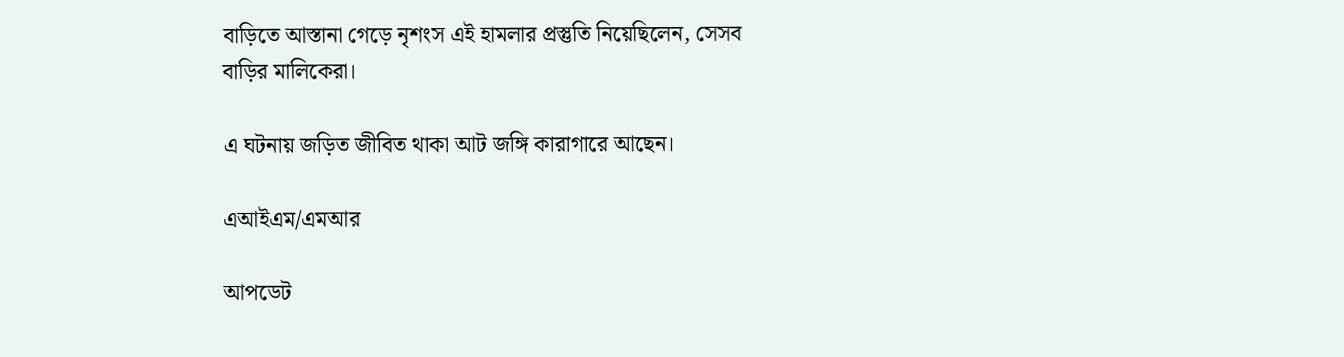বাড়িতে আস্তানা গেড়ে নৃশংস এই হামলার প্রস্তুতি নিয়েছিলেন, সেসব বাড়ির মালিকেরা।

এ ঘটনায় জড়িত জীবিত থাকা আট জঙ্গি কারাগারে আছেন।

এআইএম/এমআর

আপডেট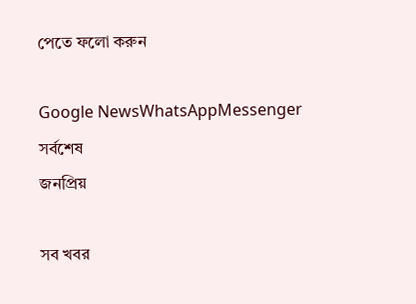পেতে ফলো করুন

Google NewsWhatsAppMessenger
সর্বশেষ
জনপ্রিয়

সব খবর